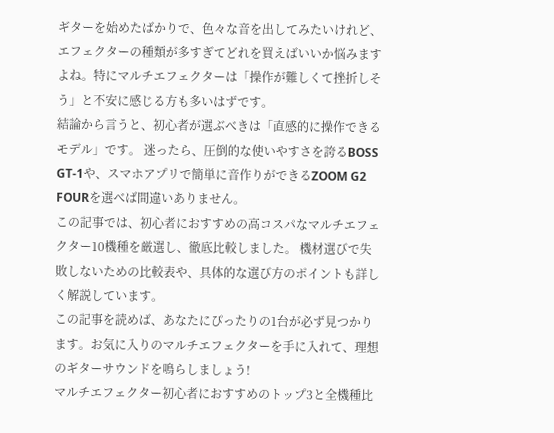ギターを始めたばかりで、色々な音を出してみたいけれど、エフェクターの種類が多すぎてどれを買えばいいか悩みますよね。特にマルチエフェクターは「操作が難しくて挫折しそう」と不安に感じる方も多いはずです。
結論から言うと、初心者が選ぶべきは「直感的に操作できるモデル」です。 迷ったら、圧倒的な使いやすさを誇るBOSS GT-1や、スマホアプリで簡単に音作りができるZOOM G2 FOURを選べば間違いありません。
この記事では、初心者におすすめの高コスパなマルチエフェクター10機種を厳選し、徹底比較しました。 機材選びで失敗しないための比較表や、具体的な選び方のポイントも詳しく解説しています。
この記事を読めば、あなたにぴったりの1台が必ず見つかります。お気に入りのマルチエフェクターを手に入れて、理想のギターサウンドを鳴らしましょう!
マルチエフェクター初心者におすすめのトップ3と全機種比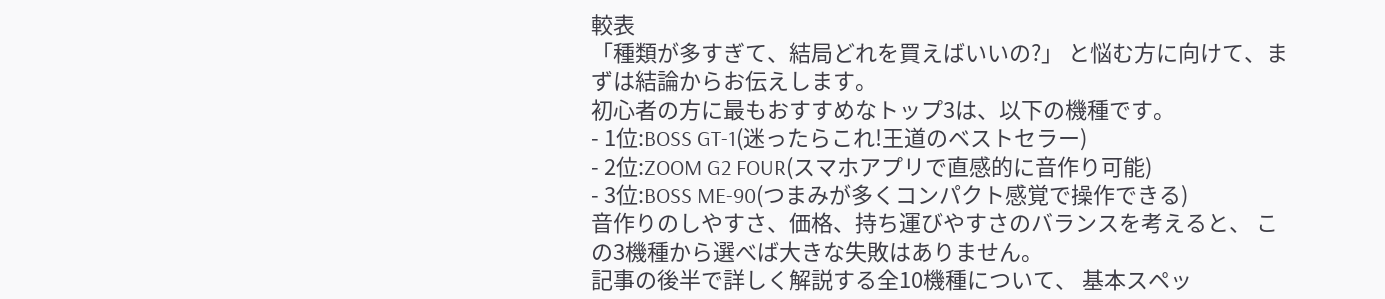較表
「種類が多すぎて、結局どれを買えばいいの?」 と悩む方に向けて、まずは結論からお伝えします。
初心者の方に最もおすすめなトップ3は、以下の機種です。
- 1位:BOSS GT-1(迷ったらこれ!王道のベストセラー)
- 2位:ZOOM G2 FOUR(スマホアプリで直感的に音作り可能)
- 3位:BOSS ME-90(つまみが多くコンパクト感覚で操作できる)
音作りのしやすさ、価格、持ち運びやすさのバランスを考えると、 この3機種から選べば大きな失敗はありません。
記事の後半で詳しく解説する全10機種について、 基本スペッ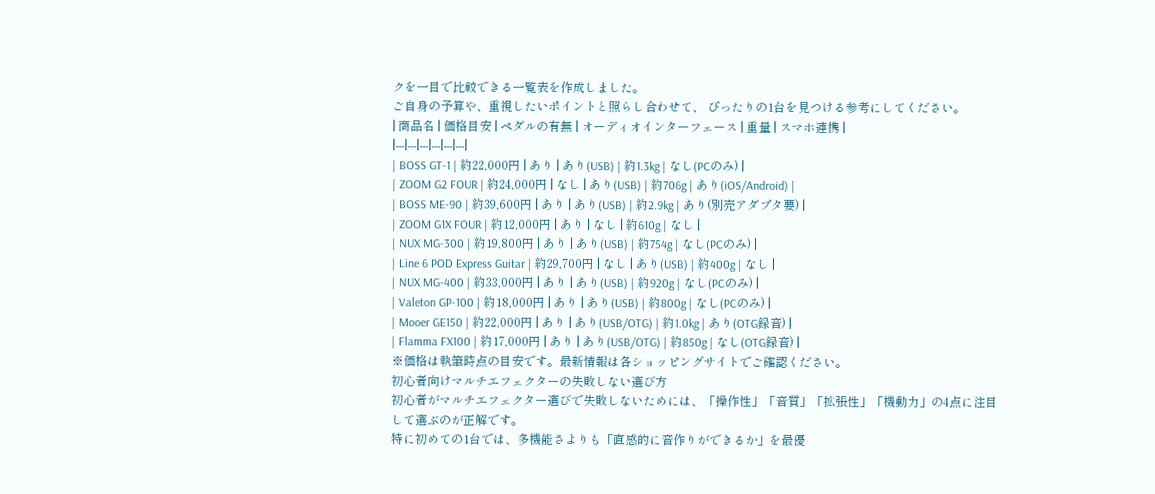クを一目で比較できる一覧表を作成しました。
ご自身の予算や、重視したいポイントと照らし合わせて、 ぴったりの1台を見つける参考にしてください。
| 商品名 | 価格目安 | ペダルの有無 | オーディオインターフェース | 重量 | スマホ連携 |
|---|---|---|---|---|---|
| BOSS GT-1 | 約22,000円 | あり | あり(USB) | 約1.3kg | なし(PCのみ) |
| ZOOM G2 FOUR | 約24,000円 | なし | あり(USB) | 約706g | あり(iOS/Android) |
| BOSS ME-90 | 約39,600円 | あり | あり(USB) | 約2.9kg | あり(別売アダプタ要) |
| ZOOM G1X FOUR | 約12,000円 | あり | なし | 約610g | なし |
| NUX MG-300 | 約19,800円 | あり | あり(USB) | 約754g | なし(PCのみ) |
| Line 6 POD Express Guitar | 約29,700円 | なし | あり(USB) | 約400g | なし |
| NUX MG-400 | 約33,000円 | あり | あり(USB) | 約920g | なし(PCのみ) |
| Valeton GP-100 | 約18,000円 | あり | あり(USB) | 約800g | なし(PCのみ) |
| Mooer GE150 | 約22,000円 | あり | あり(USB/OTG) | 約1.0kg | あり(OTG録音) |
| Flamma FX100 | 約17,000円 | あり | あり(USB/OTG) | 約850g | なし(OTG録音) |
※価格は執筆時点の目安です。最新情報は各ショッピングサイトでご確認ください。
初心者向けマルチエフェクターの失敗しない選び方
初心者がマルチエフェクター選びで失敗しないためには、「操作性」「音質」「拡張性」「機動力」の4点に注目して選ぶのが正解です。
特に初めての1台では、多機能さよりも「直感的に音作りができるか」を最優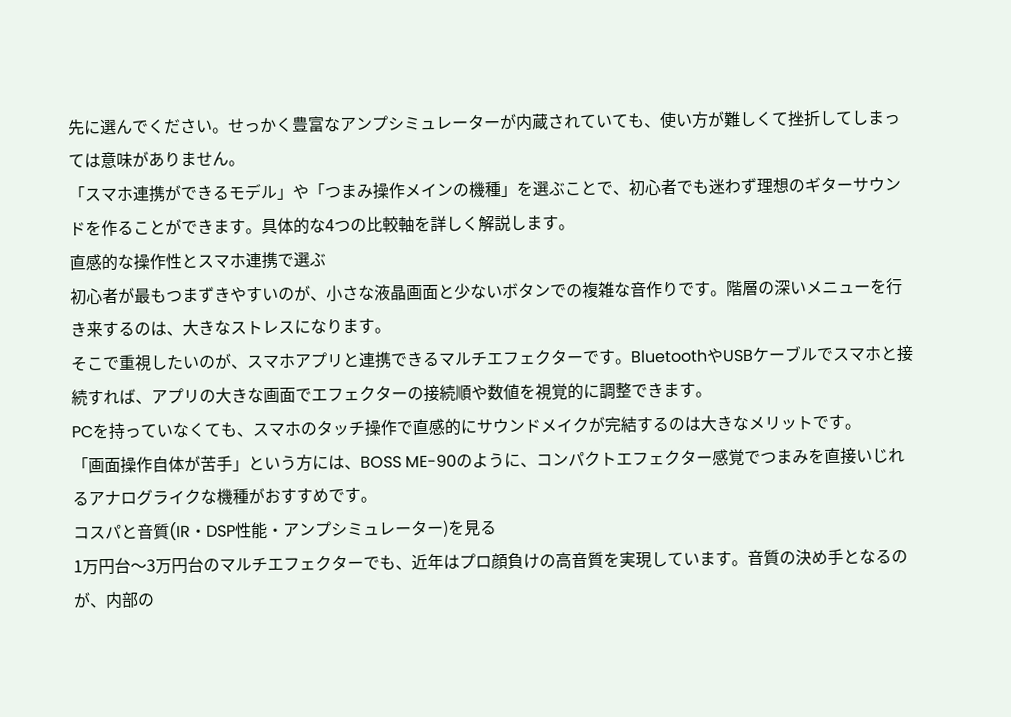先に選んでください。せっかく豊富なアンプシミュレーターが内蔵されていても、使い方が難しくて挫折してしまっては意味がありません。
「スマホ連携ができるモデル」や「つまみ操作メインの機種」を選ぶことで、初心者でも迷わず理想のギターサウンドを作ることができます。具体的な4つの比較軸を詳しく解説します。
直感的な操作性とスマホ連携で選ぶ
初心者が最もつまずきやすいのが、小さな液晶画面と少ないボタンでの複雑な音作りです。階層の深いメニューを行き来するのは、大きなストレスになります。
そこで重視したいのが、スマホアプリと連携できるマルチエフェクターです。BluetoothやUSBケーブルでスマホと接続すれば、アプリの大きな画面でエフェクターの接続順や数値を視覚的に調整できます。
PCを持っていなくても、スマホのタッチ操作で直感的にサウンドメイクが完結するのは大きなメリットです。
「画面操作自体が苦手」という方には、BOSS ME-90のように、コンパクトエフェクター感覚でつまみを直接いじれるアナログライクな機種がおすすめです。
コスパと音質(IR・DSP性能・アンプシミュレーター)を見る
1万円台〜3万円台のマルチエフェクターでも、近年はプロ顔負けの高音質を実現しています。音質の決め手となるのが、内部の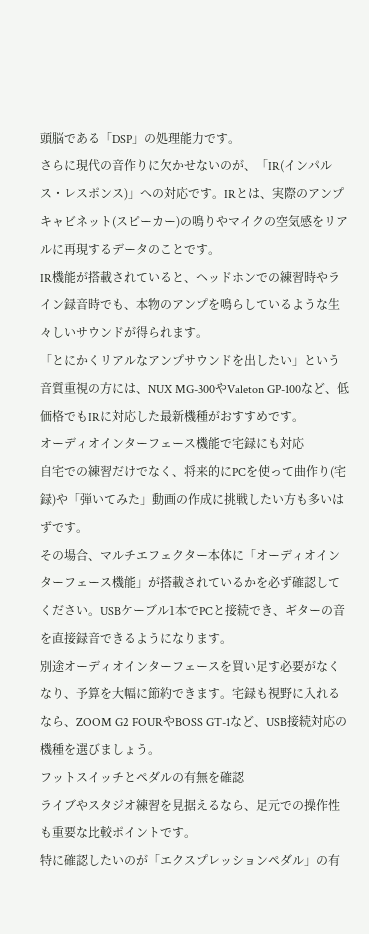頭脳である「DSP」の処理能力です。
さらに現代の音作りに欠かせないのが、「IR(インパルス・レスポンス)」への対応です。IRとは、実際のアンプキャビネット(スピーカー)の鳴りやマイクの空気感をリアルに再現するデータのことです。
IR機能が搭載されていると、ヘッドホンでの練習時やライン録音時でも、本物のアンプを鳴らしているような生々しいサウンドが得られます。
「とにかくリアルなアンプサウンドを出したい」という音質重視の方には、NUX MG-300やValeton GP-100など、低価格でもIRに対応した最新機種がおすすめです。
オーディオインターフェース機能で宅録にも対応
自宅での練習だけでなく、将来的にPCを使って曲作り(宅録)や「弾いてみた」動画の作成に挑戦したい方も多いはずです。
その場合、マルチエフェクター本体に「オーディオインターフェース機能」が搭載されているかを必ず確認してください。USBケーブル1本でPCと接続でき、ギターの音を直接録音できるようになります。
別途オーディオインターフェースを買い足す必要がなくなり、予算を大幅に節約できます。宅録も視野に入れるなら、ZOOM G2 FOURやBOSS GT-1など、USB接続対応の機種を選びましょう。
フットスイッチとペダルの有無を確認
ライブやスタジオ練習を見据えるなら、足元での操作性も重要な比較ポイントです。
特に確認したいのが「エクスプレッションペダル」の有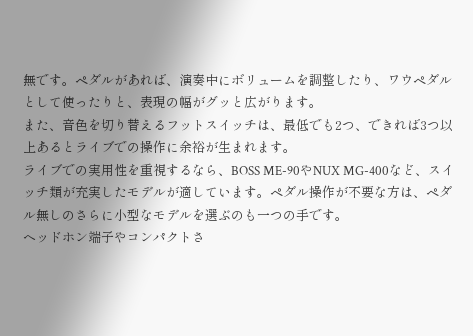無です。ペダルがあれば、演奏中にボリュームを調整したり、ワウペダルとして使ったりと、表現の幅がグッと広がります。
また、音色を切り替えるフットスイッチは、最低でも2つ、できれば3つ以上あるとライブでの操作に余裕が生まれます。
ライブでの実用性を重視するなら、BOSS ME-90やNUX MG-400など、スイッチ類が充実したモデルが適しています。ペダル操作が不要な方は、ペダル無しのさらに小型なモデルを選ぶのも一つの手です。
ヘッドホン端子やコンパクトさ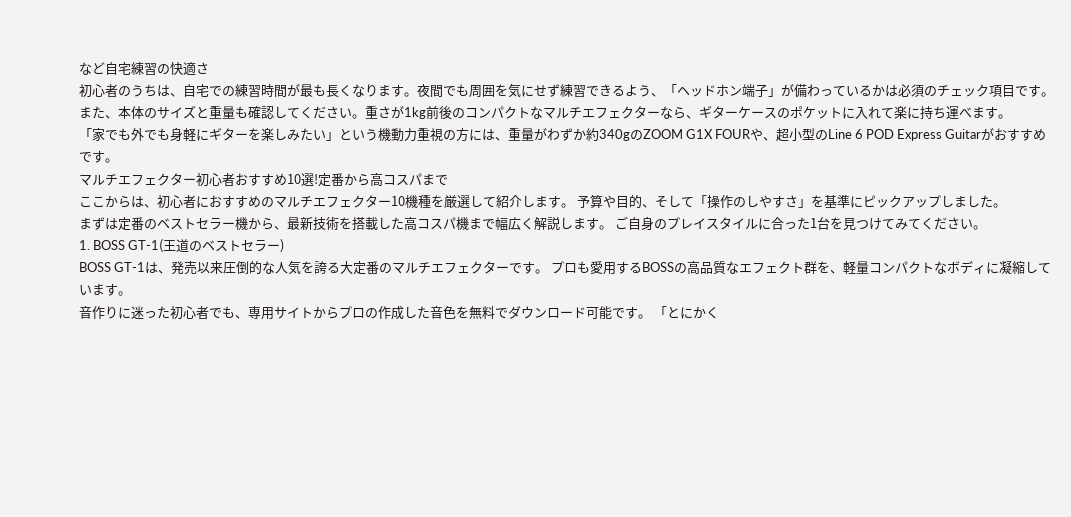など自宅練習の快適さ
初心者のうちは、自宅での練習時間が最も長くなります。夜間でも周囲を気にせず練習できるよう、「ヘッドホン端子」が備わっているかは必須のチェック項目です。
また、本体のサイズと重量も確認してください。重さが1kg前後のコンパクトなマルチエフェクターなら、ギターケースのポケットに入れて楽に持ち運べます。
「家でも外でも身軽にギターを楽しみたい」という機動力重視の方には、重量がわずか約340gのZOOM G1X FOURや、超小型のLine 6 POD Express Guitarがおすすめです。
マルチエフェクター初心者おすすめ10選!定番から高コスパまで
ここからは、初心者におすすめのマルチエフェクター10機種を厳選して紹介します。 予算や目的、そして「操作のしやすさ」を基準にピックアップしました。
まずは定番のベストセラー機から、最新技術を搭載した高コスパ機まで幅広く解説します。 ご自身のプレイスタイルに合った1台を見つけてみてください。
1. BOSS GT-1(王道のベストセラー)
BOSS GT-1は、発売以来圧倒的な人気を誇る大定番のマルチエフェクターです。 プロも愛用するBOSSの高品質なエフェクト群を、軽量コンパクトなボディに凝縮しています。
音作りに迷った初心者でも、専用サイトからプロの作成した音色を無料でダウンロード可能です。 「とにかく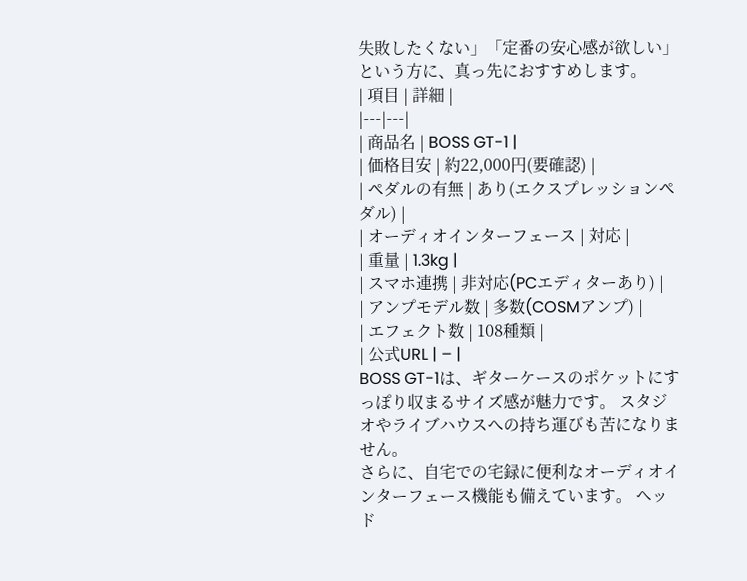失敗したくない」「定番の安心感が欲しい」という方に、真っ先におすすめします。
| 項目 | 詳細 |
|---|---|
| 商品名 | BOSS GT-1 |
| 価格目安 | 約22,000円(要確認) |
| ペダルの有無 | あり(エクスプレッションペダル) |
| オーディオインターフェース | 対応 |
| 重量 | 1.3kg |
| スマホ連携 | 非対応(PCエディターあり) |
| アンプモデル数 | 多数(COSMアンプ) |
| エフェクト数 | 108種類 |
| 公式URL | – |
BOSS GT-1は、ギターケースのポケットにすっぽり収まるサイズ感が魅力です。 スタジオやライブハウスへの持ち運びも苦になりません。
さらに、自宅での宅録に便利なオーディオインターフェース機能も備えています。 ヘッド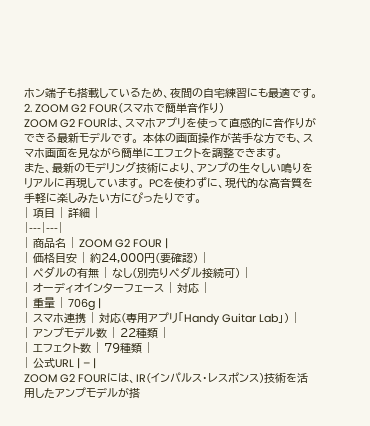ホン端子も搭載しているため、夜間の自宅練習にも最適です。
2. ZOOM G2 FOUR(スマホで簡単音作り)
ZOOM G2 FOURは、スマホアプリを使って直感的に音作りができる最新モデルです。 本体の画面操作が苦手な方でも、スマホ画面を見ながら簡単にエフェクトを調整できます。
また、最新のモデリング技術により、アンプの生々しい鳴りをリアルに再現しています。 PCを使わずに、現代的な高音質を手軽に楽しみたい方にぴったりです。
| 項目 | 詳細 |
|---|---|
| 商品名 | ZOOM G2 FOUR |
| 価格目安 | 約24,000円(要確認) |
| ペダルの有無 | なし(別売りペダル接続可) |
| オーディオインターフェース | 対応 |
| 重量 | 706g |
| スマホ連携 | 対応(専用アプリ「Handy Guitar Lab」) |
| アンプモデル数 | 22種類 |
| エフェクト数 | 79種類 |
| 公式URL | – |
ZOOM G2 FOURには、IR(インパルス・レスポンス)技術を活用したアンプモデルが搭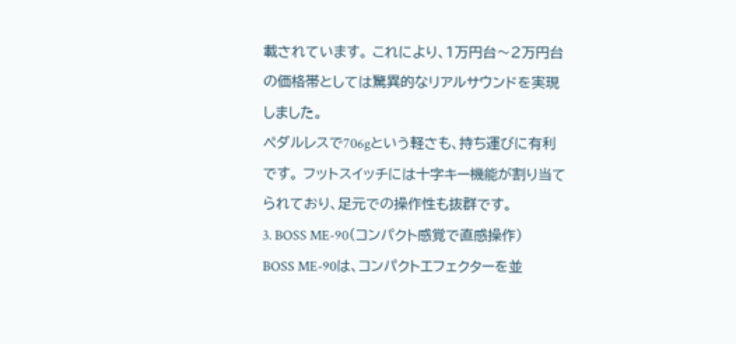載されています。 これにより、1万円台〜2万円台の価格帯としては驚異的なリアルサウンドを実現しました。
ペダルレスで706gという軽さも、持ち運びに有利です。 フットスイッチには十字キー機能が割り当てられており、足元での操作性も抜群です。
3. BOSS ME-90(コンパクト感覚で直感操作)
BOSS ME-90は、コンパクトエフェクターを並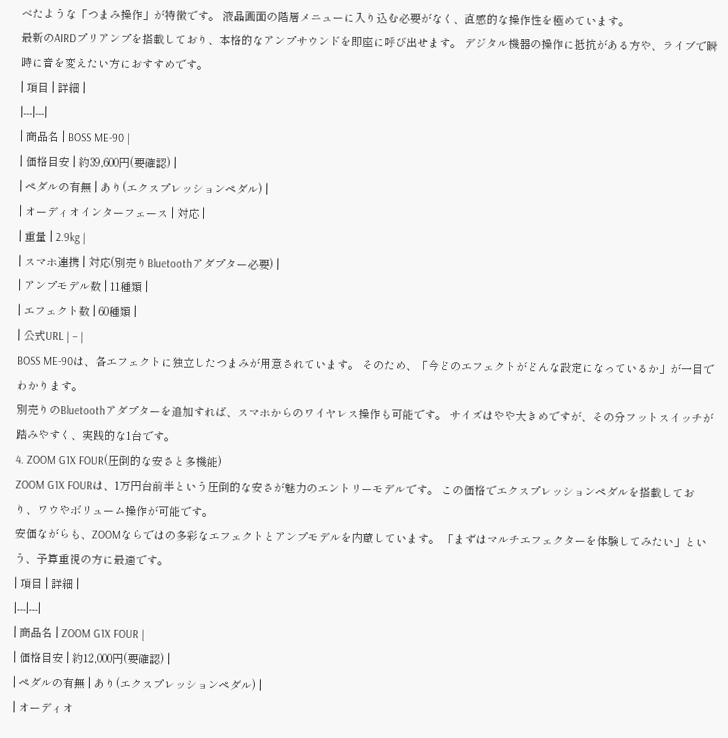べたような「つまみ操作」が特徴です。 液晶画面の階層メニューに入り込む必要がなく、直感的な操作性を極めています。
最新のAIRDプリアンプを搭載しており、本格的なアンプサウンドを即座に呼び出せます。 デジタル機器の操作に抵抗がある方や、ライブで瞬時に音を変えたい方におすすめです。
| 項目 | 詳細 |
|---|---|
| 商品名 | BOSS ME-90 |
| 価格目安 | 約39,600円(要確認) |
| ペダルの有無 | あり(エクスプレッションペダル) |
| オーディオインターフェース | 対応 |
| 重量 | 2.9kg |
| スマホ連携 | 対応(別売りBluetoothアダプター必要) |
| アンプモデル数 | 11種類 |
| エフェクト数 | 60種類 |
| 公式URL | – |
BOSS ME-90は、各エフェクトに独立したつまみが用意されています。 そのため、「今どのエフェクトがどんな設定になっているか」が一目でわかります。
別売りのBluetoothアダプターを追加すれば、スマホからのワイヤレス操作も可能です。 サイズはやや大きめですが、その分フットスイッチが踏みやすく、実践的な1台です。
4. ZOOM G1X FOUR(圧倒的な安さと多機能)
ZOOM G1X FOURは、1万円台前半という圧倒的な安さが魅力のエントリーモデルです。 この価格でエクスプレッションペダルを搭載しており、ワウやボリューム操作が可能です。
安価ながらも、ZOOMならではの多彩なエフェクトとアンプモデルを内蔵しています。 「まずはマルチエフェクターを体験してみたい」という、予算重視の方に最適です。
| 項目 | 詳細 |
|---|---|
| 商品名 | ZOOM G1X FOUR |
| 価格目安 | 約12,000円(要確認) |
| ペダルの有無 | あり(エクスプレッションペダル) |
| オーディオ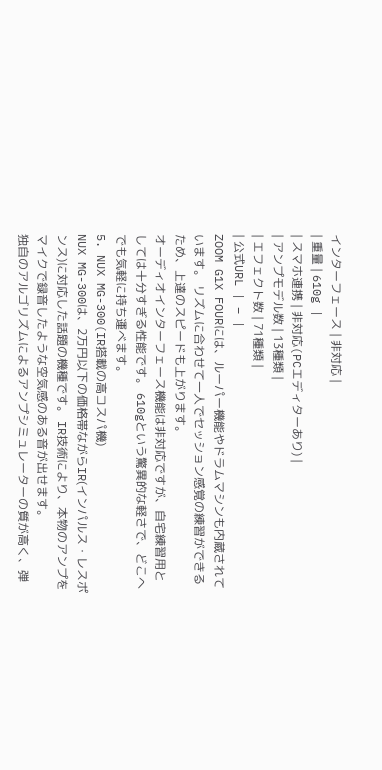インターフェース | 非対応 |
| 重量 | 610g |
| スマホ連携 | 非対応(PCエディターあり) |
| アンプモデル数 | 13種類 |
| エフェクト数 | 71種類 |
| 公式URL | – |
ZOOM G1X FOURには、ルーパー機能やドラムマシンも内蔵されています。 リズムに合わせて一人でセッション感覚の練習ができるため、上達のスピードも上がります。
オーディオインターフェース機能は非対応ですが、自宅練習用としては十分すぎる性能です。 610gという驚異的な軽さで、どこへでも気軽に持ち運べます。
5. NUX MG-300(IR搭載の高コスパ機)
NUX MG-300は、2万円以下の価格帯ながらIR(インパルス・レスポンス)に対応した話題の機種です。 IR技術により、本物のアンプをマイクで録音したような空気感のある音が出せます。
独自のアルゴリズムによるアンプシミュレーターの質が高く、弾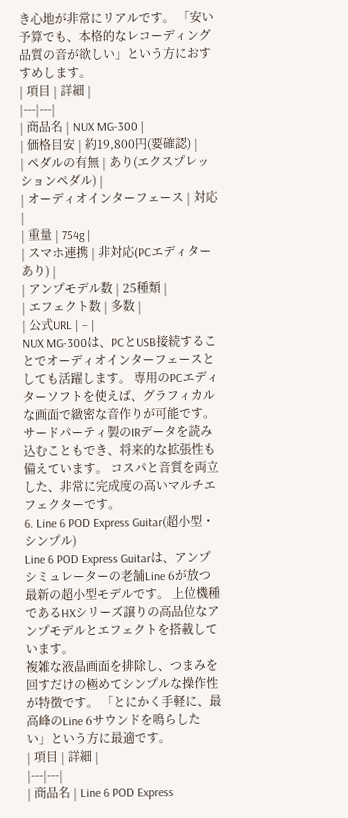き心地が非常にリアルです。 「安い予算でも、本格的なレコーディング品質の音が欲しい」という方におすすめします。
| 項目 | 詳細 |
|---|---|
| 商品名 | NUX MG-300 |
| 価格目安 | 約19,800円(要確認) |
| ペダルの有無 | あり(エクスプレッションペダル) |
| オーディオインターフェース | 対応 |
| 重量 | 754g |
| スマホ連携 | 非対応(PCエディターあり) |
| アンプモデル数 | 25種類 |
| エフェクト数 | 多数 |
| 公式URL | – |
NUX MG-300は、PCとUSB接続することでオーディオインターフェースとしても活躍します。 専用のPCエディターソフトを使えば、グラフィカルな画面で緻密な音作りが可能です。
サードパーティ製のIRデータを読み込むこともでき、将来的な拡張性も備えています。 コスパと音質を両立した、非常に完成度の高いマルチエフェクターです。
6. Line 6 POD Express Guitar(超小型・シンプル)
Line 6 POD Express Guitarは、アンプシミュレーターの老舗Line 6が放つ最新の超小型モデルです。 上位機種であるHXシリーズ譲りの高品位なアンプモデルとエフェクトを搭載しています。
複雑な液晶画面を排除し、つまみを回すだけの極めてシンプルな操作性が特徴です。 「とにかく手軽に、最高峰のLine 6サウンドを鳴らしたい」という方に最適です。
| 項目 | 詳細 |
|---|---|
| 商品名 | Line 6 POD Express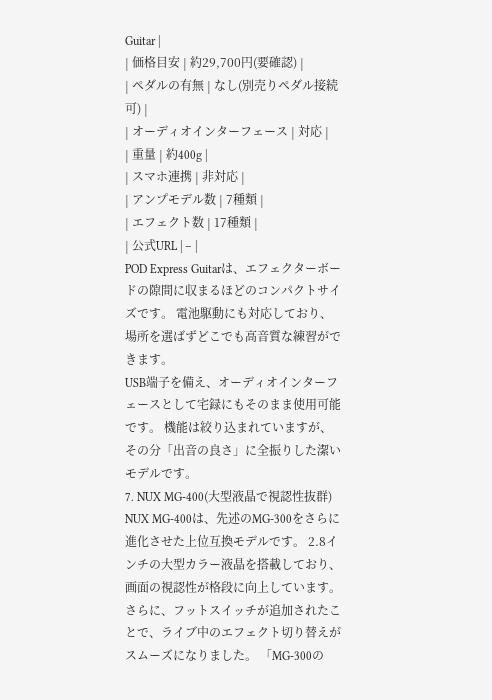Guitar |
| 価格目安 | 約29,700円(要確認) |
| ペダルの有無 | なし(別売りペダル接続可) |
| オーディオインターフェース | 対応 |
| 重量 | 約400g |
| スマホ連携 | 非対応 |
| アンプモデル数 | 7種類 |
| エフェクト数 | 17種類 |
| 公式URL | – |
POD Express Guitarは、エフェクターボードの隙間に収まるほどのコンパクトサイズです。 電池駆動にも対応しており、場所を選ばずどこでも高音質な練習ができます。
USB端子を備え、オーディオインターフェースとして宅録にもそのまま使用可能です。 機能は絞り込まれていますが、その分「出音の良さ」に全振りした潔いモデルです。
7. NUX MG-400(大型液晶で視認性抜群)
NUX MG-400は、先述のMG-300をさらに進化させた上位互換モデルです。 2.8インチの大型カラー液晶を搭載しており、画面の視認性が格段に向上しています。
さらに、フットスイッチが追加されたことで、ライブ中のエフェクト切り替えがスムーズになりました。 「MG-300の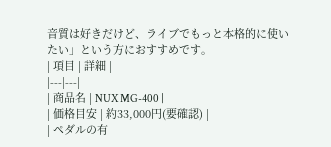音質は好きだけど、ライブでもっと本格的に使いたい」という方におすすめです。
| 項目 | 詳細 |
|---|---|
| 商品名 | NUX MG-400 |
| 価格目安 | 約33,000円(要確認) |
| ペダルの有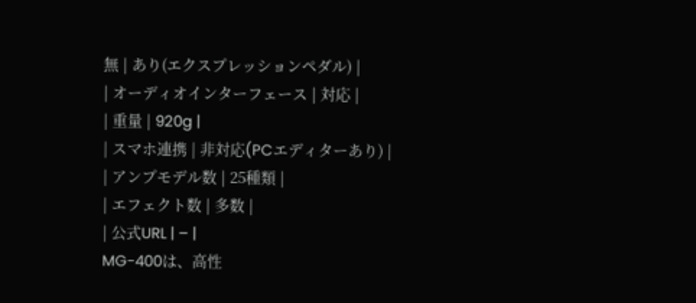無 | あり(エクスプレッションペダル) |
| オーディオインターフェース | 対応 |
| 重量 | 920g |
| スマホ連携 | 非対応(PCエディターあり) |
| アンプモデル数 | 25種類 |
| エフェクト数 | 多数 |
| 公式URL | – |
MG-400は、高性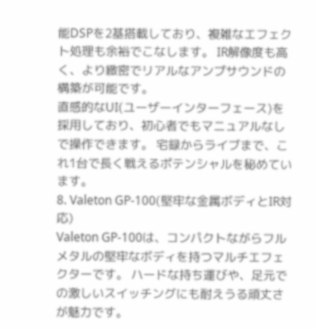能DSPを2基搭載しており、複雑なエフェクト処理も余裕でこなします。 IR解像度も高く、より緻密でリアルなアンプサウンドの構築が可能です。
直感的なUI(ユーザーインターフェース)を採用しており、初心者でもマニュアルなしで操作できます。 宅録からライブまで、これ1台で長く戦えるポテンシャルを秘めています。
8. Valeton GP-100(堅牢な金属ボディとIR対応)
Valeton GP-100は、コンパクトながらフルメタルの堅牢なボディを持つマルチエフェクターです。 ハードな持ち運びや、足元での激しいスイッチングにも耐えうる頑丈さが魅力です。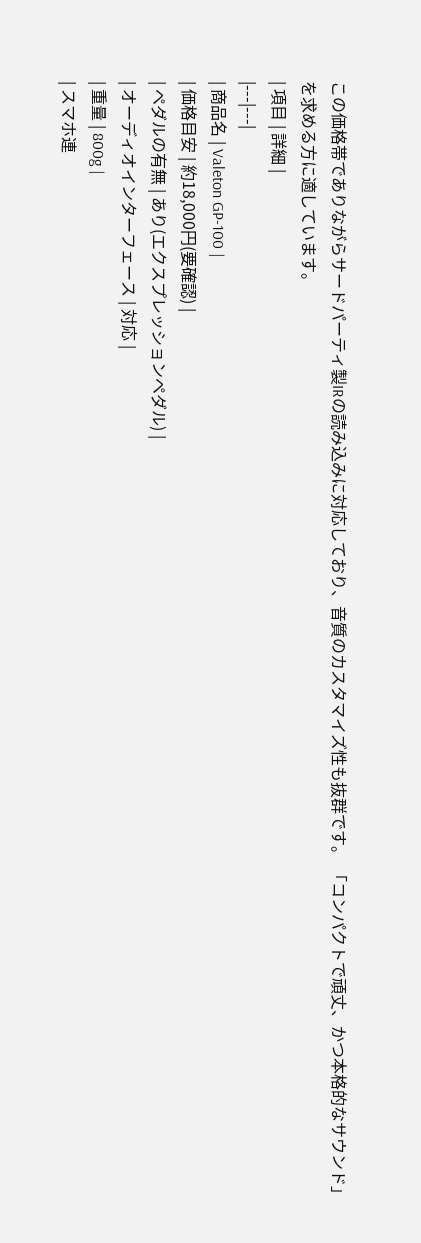この価格帯でありながらサードパーティ製IRの読み込みに対応しており、音質のカスタマイズ性も抜群です。 「コンパクトで頑丈、かつ本格的なサウンド」を求める方に適しています。
| 項目 | 詳細 |
|---|---|
| 商品名 | Valeton GP-100 |
| 価格目安 | 約18,000円(要確認) |
| ペダルの有無 | あり(エクスプレッションペダル) |
| オーディオインターフェース | 対応 |
| 重量 | 800g |
| スマホ連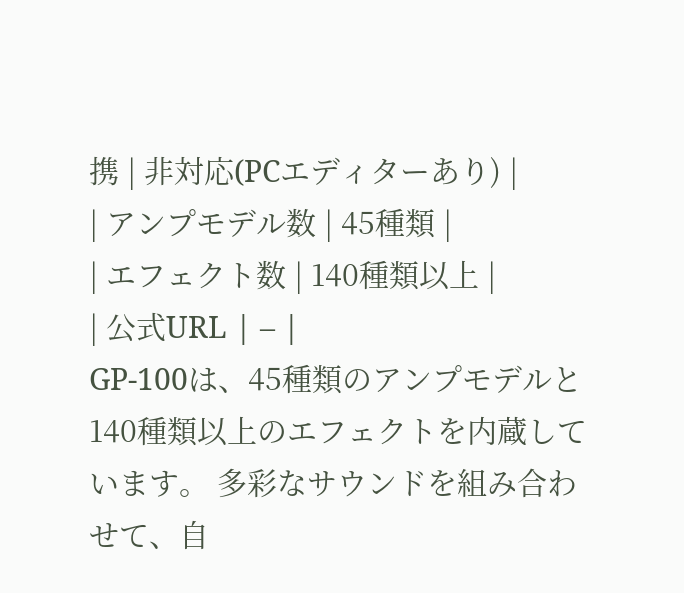携 | 非対応(PCエディターあり) |
| アンプモデル数 | 45種類 |
| エフェクト数 | 140種類以上 |
| 公式URL | – |
GP-100は、45種類のアンプモデルと140種類以上のエフェクトを内蔵しています。 多彩なサウンドを組み合わせて、自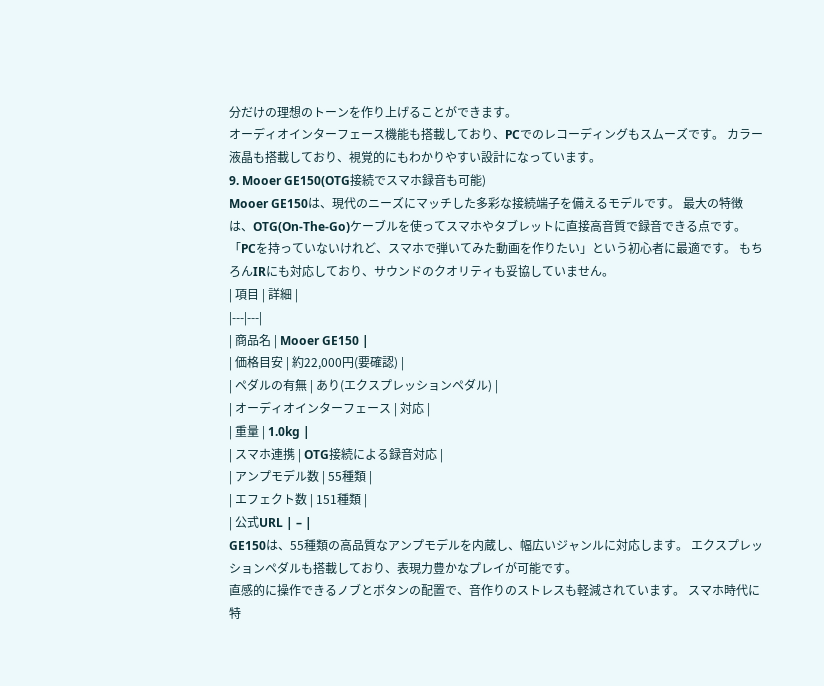分だけの理想のトーンを作り上げることができます。
オーディオインターフェース機能も搭載しており、PCでのレコーディングもスムーズです。 カラー液晶も搭載しており、視覚的にもわかりやすい設計になっています。
9. Mooer GE150(OTG接続でスマホ録音も可能)
Mooer GE150は、現代のニーズにマッチした多彩な接続端子を備えるモデルです。 最大の特徴は、OTG(On-The-Go)ケーブルを使ってスマホやタブレットに直接高音質で録音できる点です。
「PCを持っていないけれど、スマホで弾いてみた動画を作りたい」という初心者に最適です。 もちろんIRにも対応しており、サウンドのクオリティも妥協していません。
| 項目 | 詳細 |
|---|---|
| 商品名 | Mooer GE150 |
| 価格目安 | 約22,000円(要確認) |
| ペダルの有無 | あり(エクスプレッションペダル) |
| オーディオインターフェース | 対応 |
| 重量 | 1.0kg |
| スマホ連携 | OTG接続による録音対応 |
| アンプモデル数 | 55種類 |
| エフェクト数 | 151種類 |
| 公式URL | – |
GE150は、55種類の高品質なアンプモデルを内蔵し、幅広いジャンルに対応します。 エクスプレッションペダルも搭載しており、表現力豊かなプレイが可能です。
直感的に操作できるノブとボタンの配置で、音作りのストレスも軽減されています。 スマホ時代に特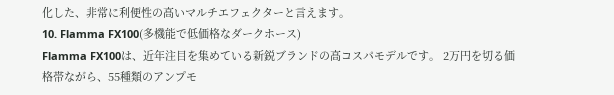化した、非常に利便性の高いマルチエフェクターと言えます。
10. Flamma FX100(多機能で低価格なダークホース)
Flamma FX100は、近年注目を集めている新鋭ブランドの高コスパモデルです。 2万円を切る価格帯ながら、55種類のアンプモ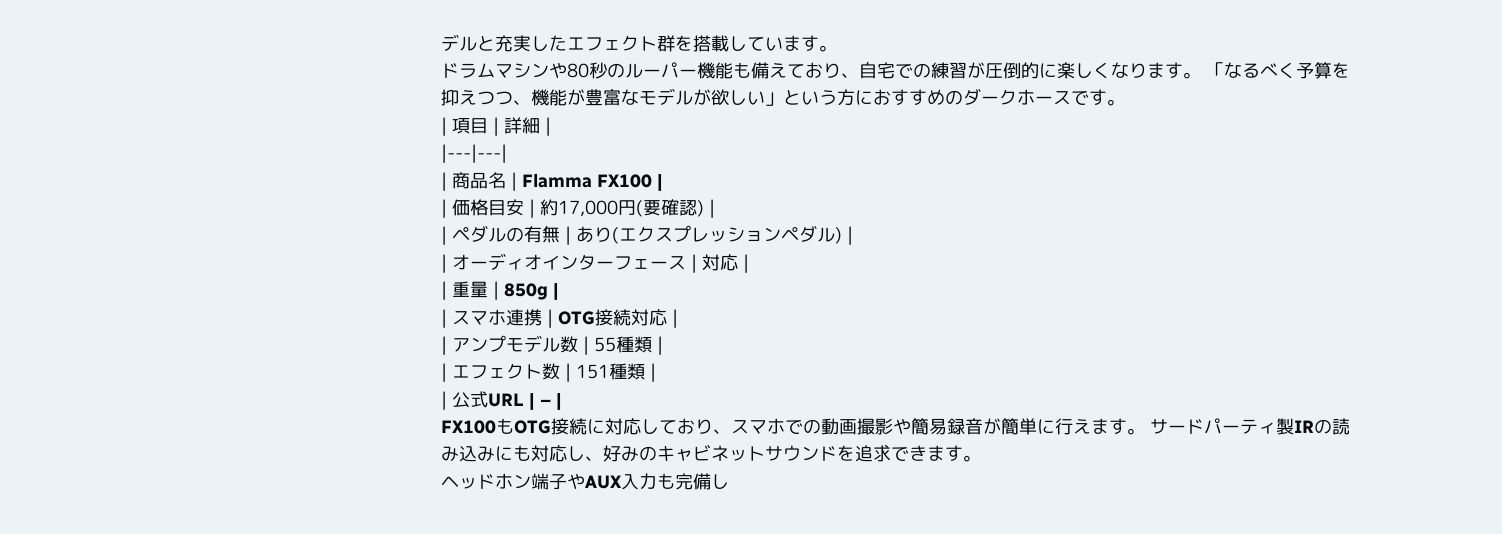デルと充実したエフェクト群を搭載しています。
ドラムマシンや80秒のルーパー機能も備えており、自宅での練習が圧倒的に楽しくなります。 「なるべく予算を抑えつつ、機能が豊富なモデルが欲しい」という方におすすめのダークホースです。
| 項目 | 詳細 |
|---|---|
| 商品名 | Flamma FX100 |
| 価格目安 | 約17,000円(要確認) |
| ペダルの有無 | あり(エクスプレッションペダル) |
| オーディオインターフェース | 対応 |
| 重量 | 850g |
| スマホ連携 | OTG接続対応 |
| アンプモデル数 | 55種類 |
| エフェクト数 | 151種類 |
| 公式URL | – |
FX100もOTG接続に対応しており、スマホでの動画撮影や簡易録音が簡単に行えます。 サードパーティ製IRの読み込みにも対応し、好みのキャビネットサウンドを追求できます。
ヘッドホン端子やAUX入力も完備し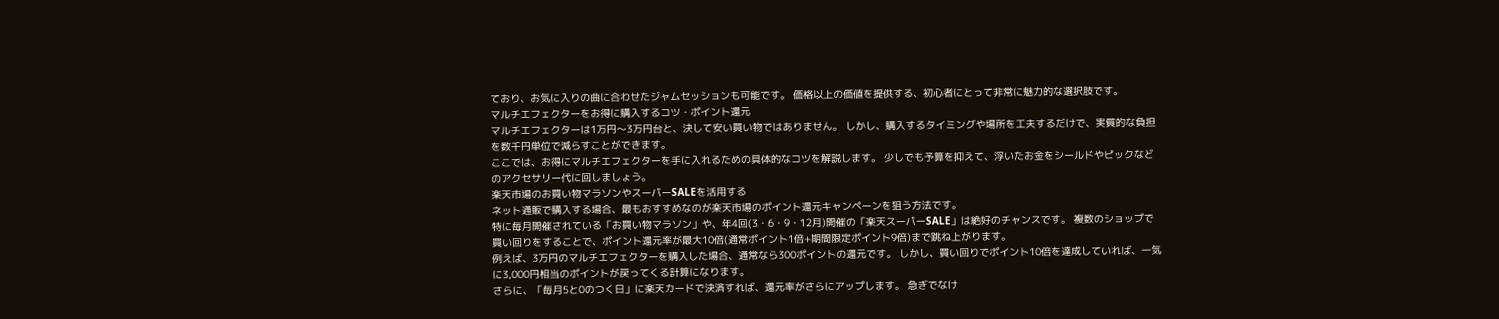ており、お気に入りの曲に合わせたジャムセッションも可能です。 価格以上の価値を提供する、初心者にとって非常に魅力的な選択肢です。
マルチエフェクターをお得に購入するコツ・ポイント還元
マルチエフェクターは1万円〜3万円台と、決して安い買い物ではありません。 しかし、購入するタイミングや場所を工夫するだけで、実質的な負担を数千円単位で減らすことができます。
ここでは、お得にマルチエフェクターを手に入れるための具体的なコツを解説します。 少しでも予算を抑えて、浮いたお金をシールドやピックなどのアクセサリー代に回しましょう。
楽天市場のお買い物マラソンやスーパーSALEを活用する
ネット通販で購入する場合、最もおすすめなのが楽天市場のポイント還元キャンペーンを狙う方法です。
特に毎月開催されている「お買い物マラソン」や、年4回(3・6・9・12月)開催の「楽天スーパーSALE」は絶好のチャンスです。 複数のショップで買い回りをすることで、ポイント還元率が最大10倍(通常ポイント1倍+期間限定ポイント9倍)まで跳ね上がります。
例えば、3万円のマルチエフェクターを購入した場合、通常なら300ポイントの還元です。 しかし、買い回りでポイント10倍を達成していれば、一気に3,000円相当のポイントが戻ってくる計算になります。
さらに、「毎月5と0のつく日」に楽天カードで決済すれば、還元率がさらにアップします。 急ぎでなけ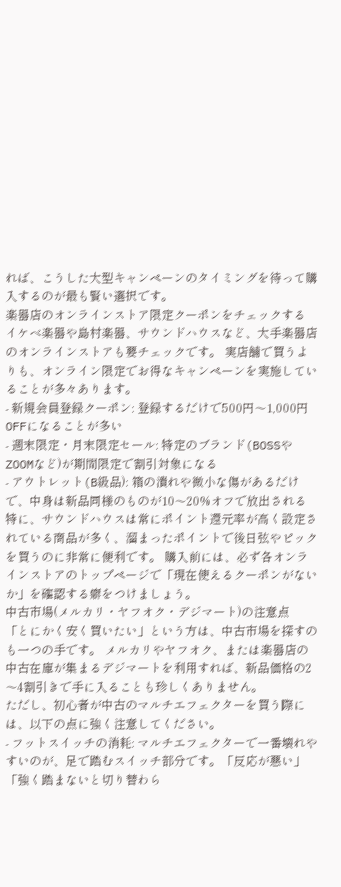れば、こうした大型キャンペーンのタイミングを待って購入するのが最も賢い選択です。
楽器店のオンラインストア限定クーポンをチェックする
イケベ楽器や島村楽器、サウンドハウスなど、大手楽器店のオンラインストアも要チェックです。 実店舗で買うよりも、オンライン限定でお得なキャンペーンを実施していることが多々あります。
- 新規会員登録クーポン: 登録するだけで500円〜1,000円OFFになることが多い
- 週末限定・月末限定セール: 特定のブランド(BOSSやZOOMなど)が期間限定で割引対象になる
- アウトレット(B級品): 箱の潰れや微小な傷があるだけで、中身は新品同様のものが10〜20%オフで放出される
特に、サウンドハウスは常にポイント還元率が高く設定されている商品が多く、溜まったポイントで後日弦やピックを買うのに非常に便利です。 購入前には、必ず各オンラインストアのトップページで「現在使えるクーポンがないか」を確認する癖をつけましょう。
中古市場(メルカリ・ヤフオク・デジマート)の注意点
「とにかく安く買いたい」という方は、中古市場を探すのも一つの手です。 メルカリやヤフオク、または楽器店の中古在庫が集まるデジマートを利用すれば、新品価格の2〜4割引きで手に入ることも珍しくありません。
ただし、初心者が中古のマルチエフェクターを買う際には、以下の点に強く注意してください。
- フットスイッチの消耗: マルチエフェクターで一番壊れやすいのが、足で踏むスイッチ部分です。「反応が悪い」「強く踏まないと切り替わら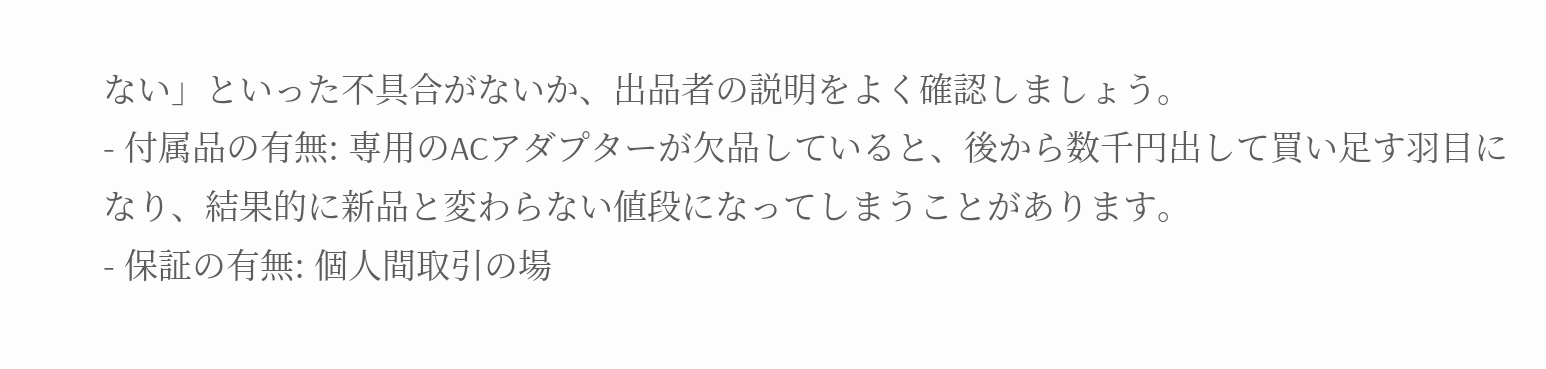ない」といった不具合がないか、出品者の説明をよく確認しましょう。
- 付属品の有無: 専用のACアダプターが欠品していると、後から数千円出して買い足す羽目になり、結果的に新品と変わらない値段になってしまうことがあります。
- 保証の有無: 個人間取引の場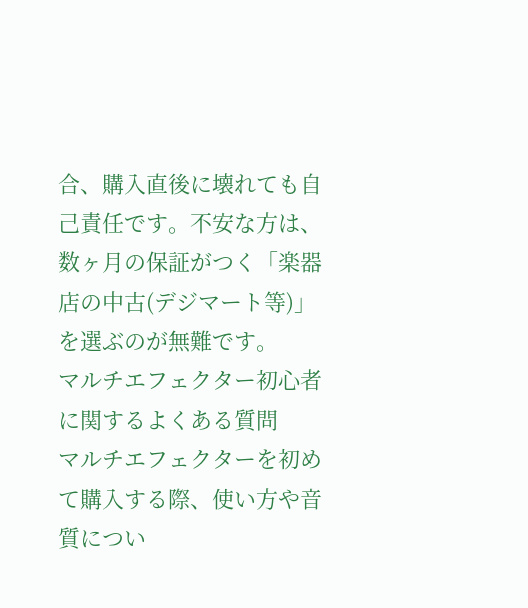合、購入直後に壊れても自己責任です。不安な方は、数ヶ月の保証がつく「楽器店の中古(デジマート等)」を選ぶのが無難です。
マルチエフェクター初心者に関するよくある質問
マルチエフェクターを初めて購入する際、使い方や音質につい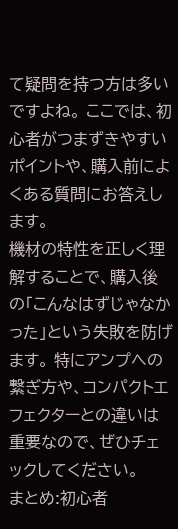て疑問を持つ方は多いですよね。 ここでは、初心者がつまずきやすいポイントや、購入前によくある質問にお答えします。
機材の特性を正しく理解することで、購入後の「こんなはずじゃなかった」という失敗を防げます。 特にアンプへの繋ぎ方や、コンパクトエフェクターとの違いは重要なので、ぜひチェックしてください。
まとめ:初心者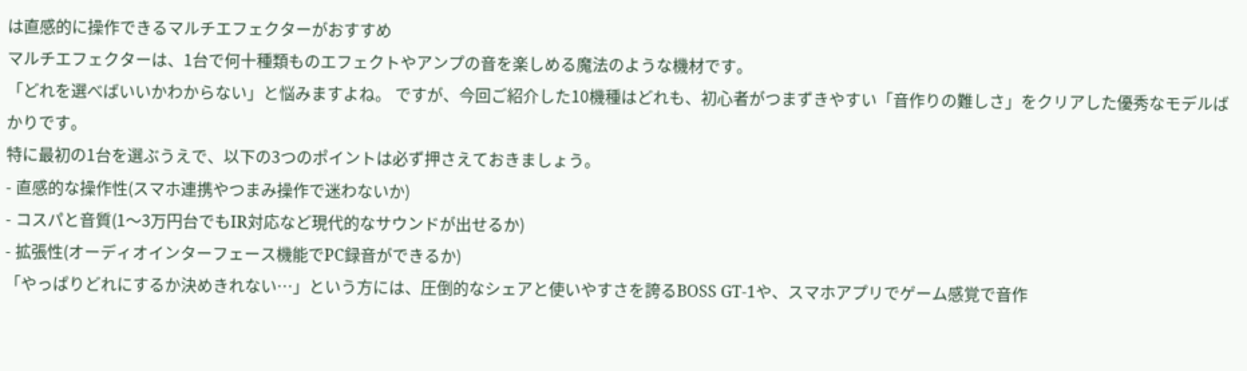は直感的に操作できるマルチエフェクターがおすすめ
マルチエフェクターは、1台で何十種類ものエフェクトやアンプの音を楽しめる魔法のような機材です。
「どれを選べばいいかわからない」と悩みますよね。 ですが、今回ご紹介した10機種はどれも、初心者がつまずきやすい「音作りの難しさ」をクリアした優秀なモデルばかりです。
特に最初の1台を選ぶうえで、以下の3つのポイントは必ず押さえておきましょう。
- 直感的な操作性(スマホ連携やつまみ操作で迷わないか)
- コスパと音質(1〜3万円台でもIR対応など現代的なサウンドが出せるか)
- 拡張性(オーディオインターフェース機能でPC録音ができるか)
「やっぱりどれにするか決めきれない…」という方には、圧倒的なシェアと使いやすさを誇るBOSS GT-1や、スマホアプリでゲーム感覚で音作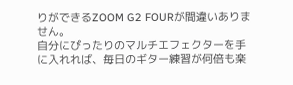りができるZOOM G2 FOURが間違いありません。
自分にぴったりのマルチエフェクターを手に入れれば、毎日のギター練習が何倍も楽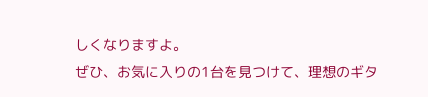しくなりますよ。
ぜひ、お気に入りの1台を見つけて、理想のギタ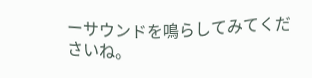ーサウンドを鳴らしてみてくださいね。